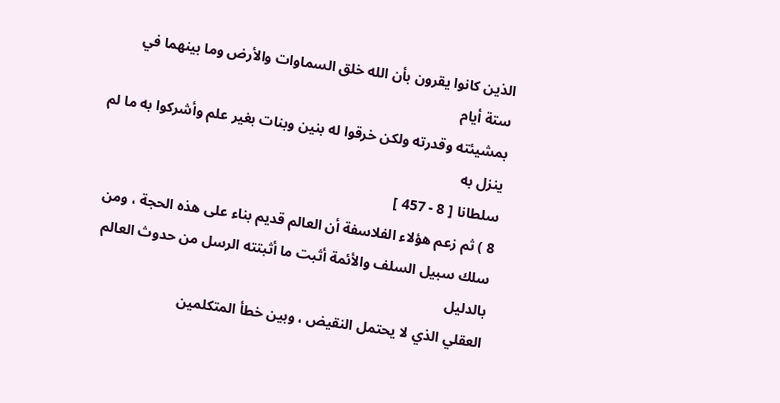الذين كانوا يقرون بأن الله خلق السماوات والأرض وما بينهما في ستة أيام
بمشيئته وقدرته ولكن خرقوا له بنين وبنات بغير علم وأشركوا به ما لم ينزل به
سلطانا [ 8 - 457 ]
8 ) ثم زعم هؤلاء الفلاسفة أن العالم قديم بناء على هذه الحجة ، ومن
سلك سبيل السلف والأئمة أثبت ما أثبتته الرسل من حدوث العالم بالدليل
العقلي الذي لا يحتمل النقيض ، وبين خطأ المتكلمين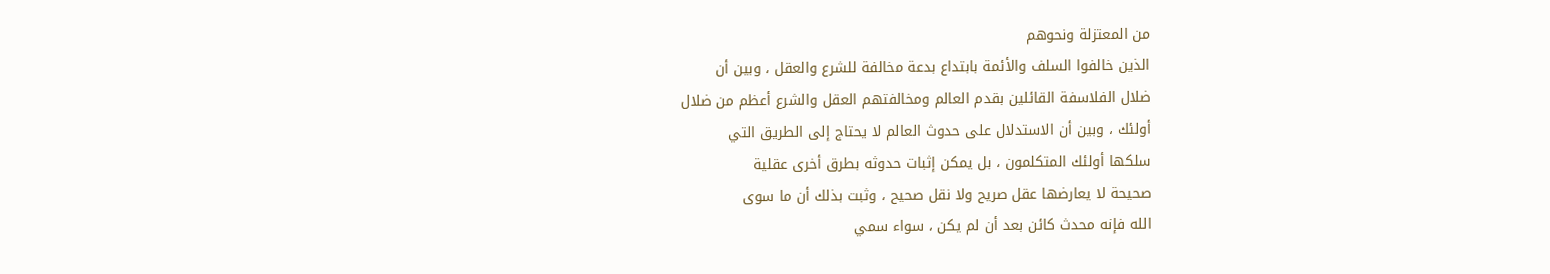من المعتزلة ونحوهم
الذين خالفوا السلف والأئمة بابتداع بدعة مخالفة للشرع والعقل ، وبين أن
ضلال الفلاسفة القائلين بقدم العالم ومخالفتهم العقل والشرع أعظم من ضلال
أولئك ، وبين أن الاستدلال على حدوث العالم لا يحتاج إلى الطريق التي
سلكها أولئك المتكلمون ، بل يمكن إثبات حدوثه بطرق أخرى عقلية
صحيحة لا يعارضها عقل صريح ولا نقل صحيح ، وثبت بذلك أن ما سوى
الله فإنه محدث كائن بعد أن لم يكن ، سواء سمي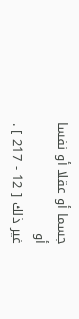جسما أو عقلا أو نفسا أو
غير ذلك [ 12 - 217 ] .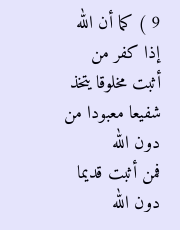9 ) كما أن الله إذا كفر من أثبت مخلوقا يتخذ شفيعا معبودا من دون الله
فمن أثبت قديما دون الله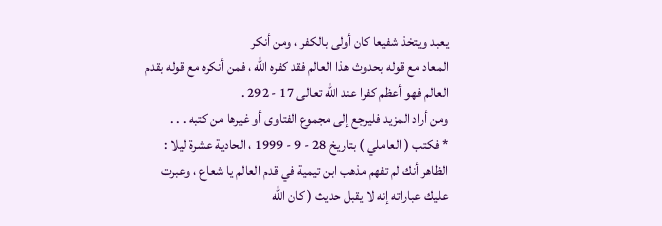يعبد ويتخذ شفيعا كان أولى بالكفر ، ومن أنكر
المعاد مع قوله بحدوث هذا العالم فقد كفره الله ، فمن أنكره مع قوله بقدم
العالم فهو أعظم كفرا عند الله تعالى 17 - 292 .
ومن أراد المزيد فليرجع إلى مجموع الفتاوى أو غيرها من كتبه . . .
* فكتب ( العاملي ) بتاريخ 28 - 9 - 1999 ، الحادية عشرة ليلا :
الظاهر أنك لم تفهم مذهب ابن تيمية في قدم العالم يا شعاع ، وعبرت
عليك عباراته إنه لا يقبل حديث ( كان الله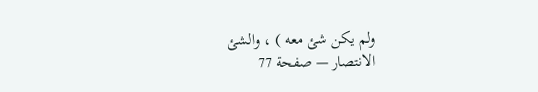ولم يكن شئ معه ) ، والشئ
الانتصار — صفحة 77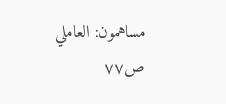مساهمون: العاملي
ص٧٧